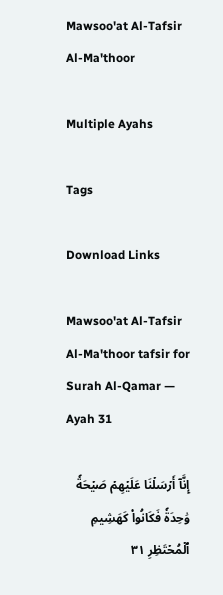Mawsoo'at Al-Tafsir Al-Ma'thoor

Multiple Ayahs

Tags

Download Links

Mawsoo'at Al-Tafsir Al-Ma'thoor tafsir for Surah Al-Qamar — Ayah 31

إِنَّآ أَرۡسَلۡنَا عَلَيۡهِمۡ صَيۡحَةٗ وَٰحِدَةٗ فَكَانُواْ كَهَشِيمِ ٱلۡمُحۡتَظِرِ ٣١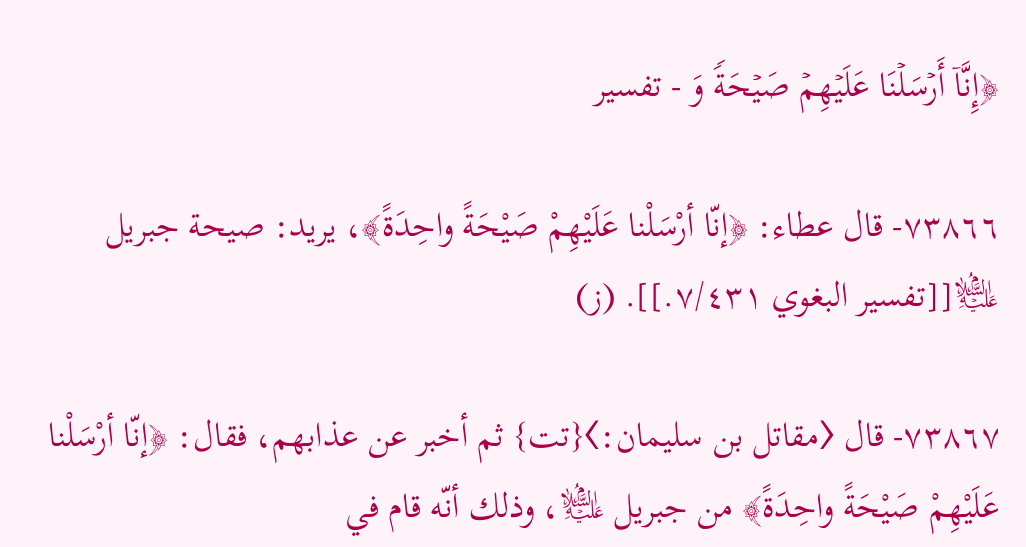﴿إِنَّاۤ أَرۡسَلۡنَا عَلَیۡهِمۡ صَیۡحَةࣰ وَ - تفسير

٧٣٨٦٦- قال عطاء: ﴿إنّا أرْسَلْنا عَلَيْهِمْ صَيْحَةً واحِدَةً﴾، يريد: صيحة جبريل ﵇[[تفسير البغوي ٧/٤٣١.]]. (ز)

٧٣٨٦٧- قال ⟨مقاتل بن سليمان:⟩{تت} ثم أخبر عن عذابهم، فقال: ﴿إنّا أرْسَلْنا عَلَيْهِمْ صَيْحَةً واحِدَةً﴾ من جبريل ﵇، وذلك أنّه قام في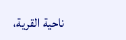ناحية القرية،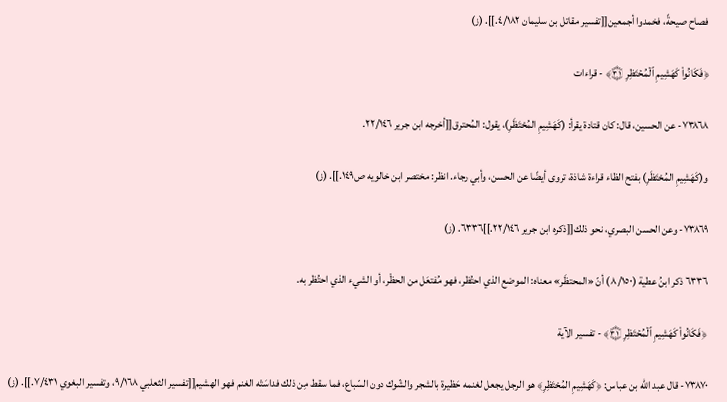فصاح صيحةً، فخمدوا أجمعين[[تفسير مقاتل بن سليمان ٤/١٨٢.]]. (ز)

﴿فَكَانُوا۟ كَهَشِیمِ ٱلۡمُحۡتَظِرِ ۝٣١﴾ - قراءات

٧٣٨٦٨- عن الحسين، قال: كان قتادة يقرأ: (كَهَشِيمِ المُحْتَظَرِ)، يقول: المُحترق[[أخرجه ابن جرير ٢٢/١٤٦.

و(كَهَشِيمِ المُحْتَظَرِ) بفتح الظاء قراءة شاذة، تروى أيضًا عن الحسن، وأبي رجاء. انظر: مختصر ابن خالويه ص١٤٩.]]. (ز)

٧٣٨٦٩- وعن الحسن البصري، نحو ذلك[[ذكره ابن جرير ٢٢/١٤٦.]]٦٣٣٦. (ز)

٦٣٣٦ ذكر ابنُ عطية (٨/١٥٠) أنّ «المحتظَر» معناه: الموضع الذي احتُظر، فهو مُفتعَل من الحظْر، أو الشيء الذي احتُظر به.

﴿فَكَانُوا۟ كَهَشِیمِ ٱلۡمُحۡتَظِرِ ۝٣١﴾ - تفسير الآية

٧٣٨٧٠- قال عبد الله بن عباس: ﴿كَهَشِيمِ المُحْتَظِرِ﴾ هو الرجل يجعل لغنمه حَظيرة بالشجر والشّوك دون السّباع، فما سقط مِن ذلك فداسَتْه الغنم فهو الهشيم[[تفسير الثعلبي ٩/١٦٨، وتفسير البغوي ٧/٤٣١.]]. (ز)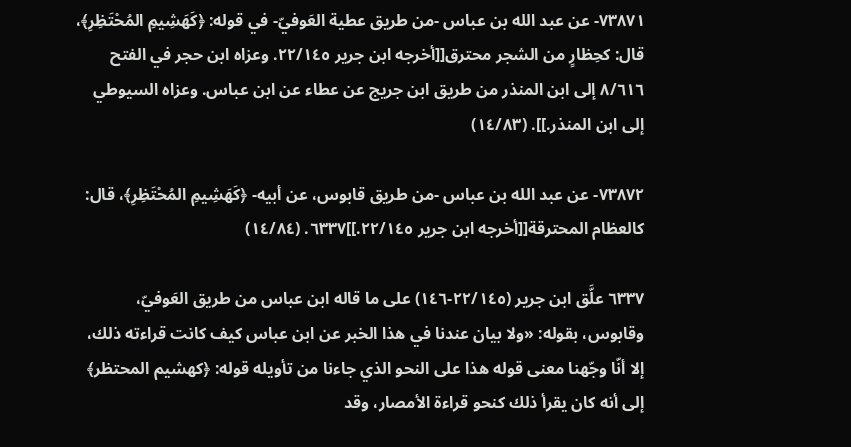٧٣٨٧١- عن عبد الله بن عباس -من طريق عطية العَوفيّ- في قوله: ﴿كَهَشِيمِ المُحْتَظِرِ﴾، قال: كحِظارٍ من الشجر محترق[[أخرجه ابن جرير ٢٢/١٤٥. وعزاه ابن حجر في الفتح ٨/٦١٦ إلى ابن المنذر من طريق ابن جريج عن عطاء عن ابن عباس. وعزاه السيوطي إلى ابن المنذر.]]. (١٤/٨٣)

٧٣٨٧٢- عن عبد الله بن عباس -من طريق قابوس، عن أبيه- ﴿كَهَشِيمِ المُحْتَظِرِ﴾، قال: كالعظام المحترقة[[أخرجه ابن جرير ٢٢/١٤٥.]]٦٣٣٧. (١٤/٨٤)

٦٣٣٧ علَّق ابن جرير (٢٢/١٤٥-١٤٦) على ما قاله ابن عباس من طريق العَوفيّ، وقابوس، بقوله: «ولا بيان عندنا في هذا الخبر عن ابن عباس كيف كانت قراءته ذلك، إلا أنّا وجّهنا معنى قوله هذا على النحو الذي جاءنا من تأويله قوله: ﴿كهشيم المحتظر﴾ إلى أنه كان يقرأ ذلك كنحو قراءة الأمصار، وقد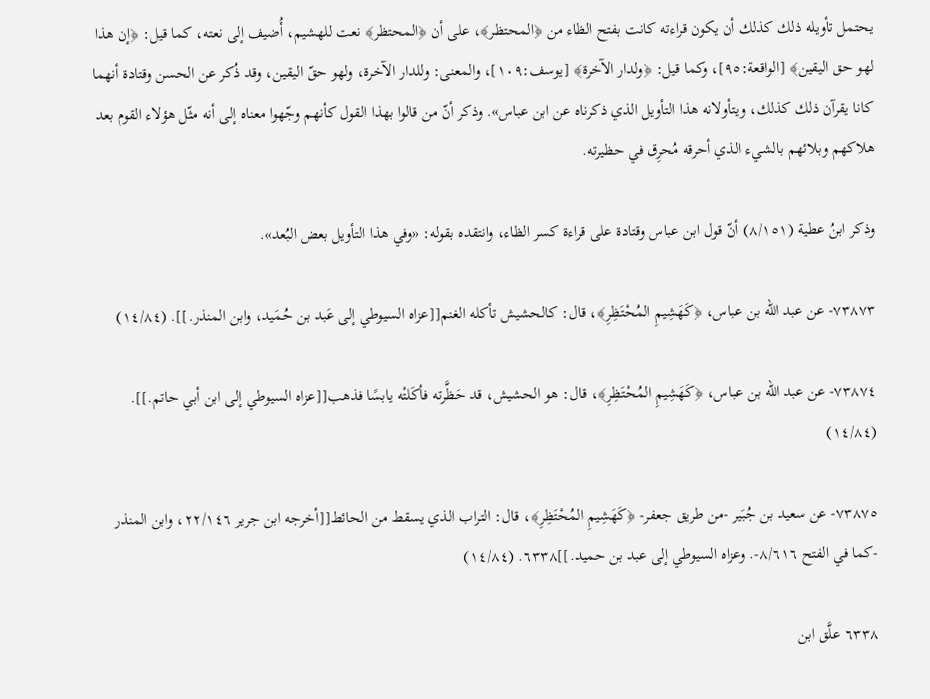يحتمل تأويله ذلك كذلك أن يكون قراءته كانت بفتح الظاء من ﴿المحتظر﴾، على أن ﴿المحتظر﴾ نعت للهشيم، أُضيف إلى نعته، كما قيل: ﴿إن هذا لهو حق اليقين﴾ [الواقعة:٩٥]، وكما قيل: ﴿ولدار الآخرة﴾ [يوسف:١٠٩]، والمعنى: وللدار الآخرة، ولهو حقّ اليقين، وقد ذُكر عن الحسن وقتادة أنهما كانا يقرآن ذلك كذلك، ويتأولانه هذا التأويل الذي ذكرناه عن ابن عباس». وذكر أنّ من قالوا بهذا القول كأنهم وجّهوا معناه إلى أنه مثّل هؤلاء القوم بعد هلاكهم وبلائهم بالشيء الذي أحرقه مُحرِق في حظيرته.

وذكر ابنُ عطية (٨/١٥١) أنّ قول ابن عباس وقتادة على قراءة كسر الظاء، وانتقده بقوله: «وفي هذا التأويل بعض البُعد».

٧٣٨٧٣- عن عبد الله بن عباس، ﴿كَهَشِيمِ المُحْتَظِرِ﴾، قال: كالحشيش تأكله الغنم[[عزاه السيوطي إلى عَبد بن حُمَيد، وابن المنذر.]]. (١٤/٨٤)

٧٣٨٧٤- عن عبد الله بن عباس، ﴿كَهَشِيمِ المُحْتَظِرِ﴾، قال: هو الحشيش، قد حَظَّرته فأكَلتْه يابسًا فذهب[[عزاه السيوطي إلى ابن أبي حاتم.]]. (١٤/٨٤)

٧٣٨٧٥- عن سعيد بن جُبَير -من طريق جعفر- ﴿كَهَشِيمِ المُحْتَظِرِ﴾، قال: التراب الذي يسقط من الحائط[[أخرجه ابن جرير ٢٢/١٤٦، وابن المنذر -كما في الفتح ٨/٦١٦-. وعزاه السيوطي إلى عبد بن حميد.]]٦٣٣٨. (١٤/٨٤)

٦٣٣٨ علَّق ابن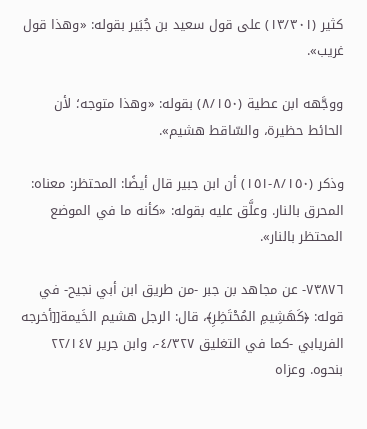كثير (١٣/٣٠١) على قول سعيد بن جُبَير بقوله: «وهذا قول غريب».

ووجَّهه ابن عطية (٨/١٥٠) بقوله: «وهذا متوجه؛ لأن الحائط حظيرة، والسّاقط هشيم».

وذكر (٨/١٥٠-١٥١) أن ابن جبير قال أيضًا: المحتظر: معناه: المحرق بالنار. وعلَّق عليه بقوله: «كأنه ما في الموضع المحتظر بالنار».

٧٣٨٧٦- عن مجاهد بن جبر -من طريق ابن أبي نجيح- في قوله: ﴿كَهَشِيمِ المُحْتَظِرِ﴾، قال: الرجل هشيم الخَيمة[[أخرجه الفريابي -كما في التغليق ٤/٣٢٧-، وابن جرير ٢٢/١٤٧ بنحوه. وعزاه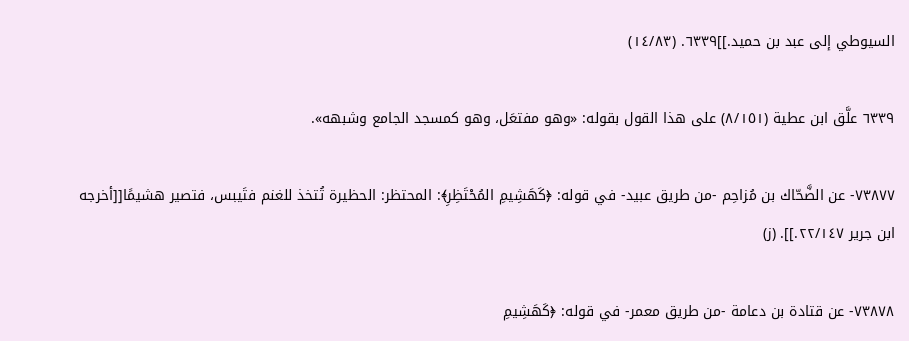السيوطي إلى عبد بن حميد.]]٦٣٣٩. (١٤/٨٣)

٦٣٣٩ علَّق ابن عطية (٨/١٥١) على هذا القول بقوله: «وهو مفتعَل، وهو كمسجد الجامع وشبهه».

٧٣٨٧٧- عن الضَّحّاك بن مُزاحِم -من طريق عبيد- في قوله: ﴿كَهَشِيمِ المُحْتَظِرِ﴾: المحتظر: الحظيرة تُتخذ للغنم فتَيبس، فتصير هشيمًا[[أخرجه ابن جرير ٢٢/١٤٧.]]. (ز)

٧٣٨٧٨- عن قتادة بن دعامة -من طريق معمر- في قوله: ﴿كَهَشِيمِ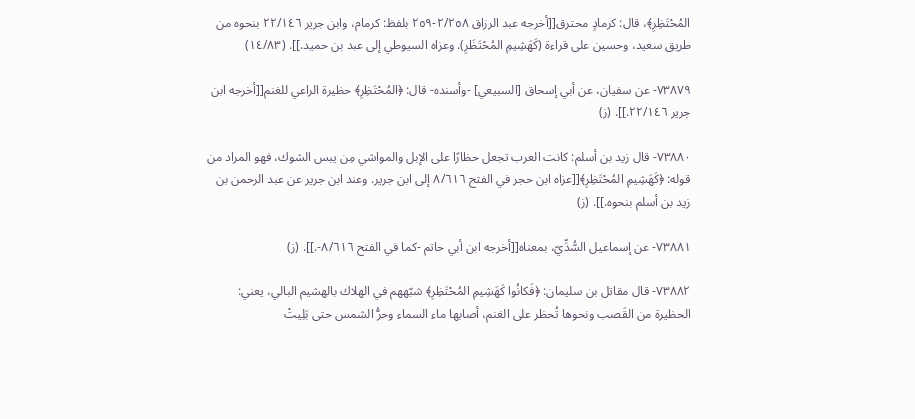المُحْتَظِرِ﴾، قال: كرمادٍ محترق[[أخرجه عبد الرزاق ٢/٢٥٨-٢٥٩ بلفظ: كرمام، وابن جرير ٢٢/١٤٦ بنحوه من طريق سعيد، وحسين على قراءة (كَهَشِيمِ المُحْتَظَرِ). وعزاه السيوطي إلى عبد بن حميد.]]. (١٤/٨٣)

٧٣٨٧٩- عن سفيان، عن أبي إسحاق [السبيعي] -وأسنده- قال: ﴿المُحْتَظِرِ﴾ حظيرة الراعي للغنم[[أخرجه ابن جرير ٢٢/١٤٦.]]. (ز)

٧٣٨٨٠- قال زيد بن أسلم: كانت العرب تجعل حظارًا على الإبل والمواشي مِن يبس الشوك، فهو المراد من قوله: ﴿كَهَشِيمِ المُحْتَظِرِ﴾[[عزاه ابن حجر في الفتح ٨/٦١٦ إلى ابن جرير. وعند ابن جرير عن عبد الرحمن بن زيد بن أسلم بنحوه.]]. (ز)

٧٣٨٨١- عن إسماعيل السُّدِّيّ، بمعناه[[أخرجه ابن أبي حاتم -كما في الفتح ٨/٦١٦-.]]. (ز)

٧٣٨٨٢- قال مقاتل بن سليمان: ﴿فَكانُوا كَهَشِيمِ المُحْتَظِرِ﴾ شبّههم في الهلاك بالهشيم البالي، يعني: الحظيرة من القَصب ونحوها تُحظر على الغنم، أصابها ماء السماء وحرُّ الشمس حتى بَلِيتْ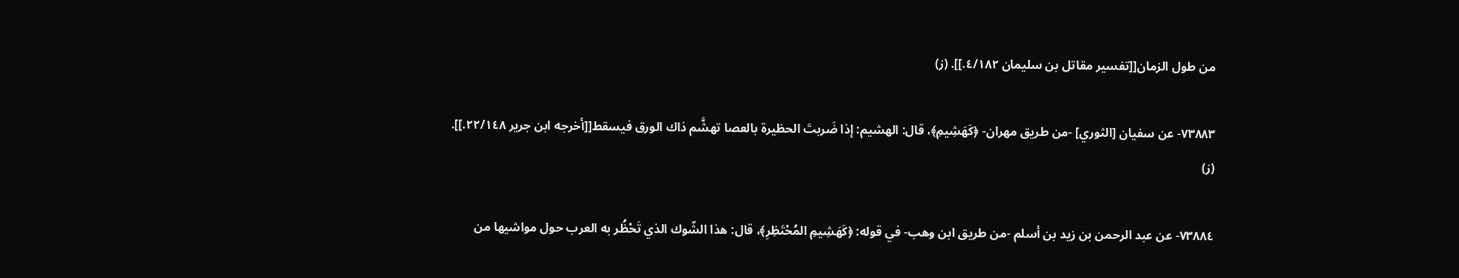من طول الزمان[[تفسير مقاتل بن سليمان ٤/١٨٢.]]. (ز)

٧٣٨٨٣- عن سفيان [الثوري] -من طريق مهران- ﴿كَهَشِيمِ﴾، قال: الهشيم: إذا ضَربتَ الحظيرة بالعصا تهشَّم ذاك الورق فيسقط[[أخرجه ابن جرير ٢٢/١٤٨.]]. (ز)

٧٣٨٨٤- عن عبد الرحمن بن زيد بن أسلم -من طريق ابن وهب- في قوله: ﴿كَهَشِيمِ المُحْتَظِرِ﴾، قال: هذا الشّوك الذي تَحْظُر به العرب حول مواشيها من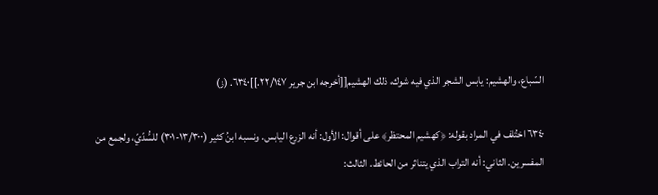السّباع، والهشيم: يابس الشجر الذي فيه شوك، ذلك الهشيم[[أخرجه ابن جرير ٢٢/١٤٧.]]٦٣٤٠. (ز)

٦٣٤٠ اختُلف في المراد بقوله: ﴿كهشيم المحتظر﴾ على أقوال: الأول: أنه الزرع اليابس. ونسبه ابنُ كثير (١٣/٣٠٠-٣٠١) للسُّدّيّ، ولجمع من المفسرين. الثاني: أنه التراب الذي يتناثر من الحائط. الثالث: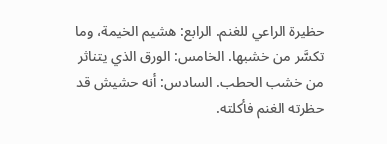حظيرة الراعي للغنم. الرابع: هشيم الخيمة، وما تكسَّر من خشبها. الخامس: الورق الذي يتناثر من خشب الحطب. السادس: أنه حشيش قد حظرته الغنم فأكلته.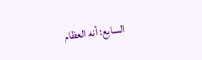السابع: أنه العظام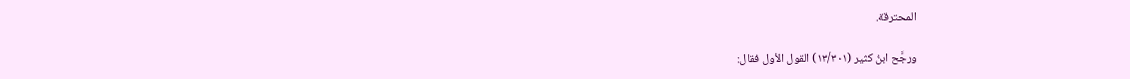المحترقة.

ورجَّح ابنُ كثير (١٣/٣٠١) القول الأول فقال: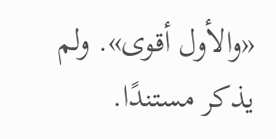«والأول أقوى». ولم يذكر مستندًا.